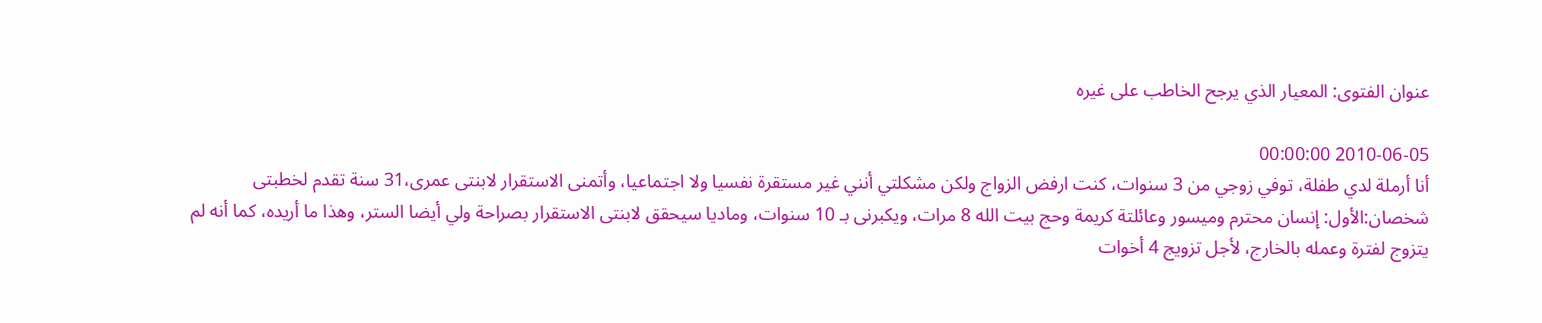عنوان الفتوى: المعيار الذي يرجح الخاطب على غيره

2010-06-05 00:00:00
أنا أرملة لدي طفلة، توفي زوجي من 3 سنوات، كنت ارفض الزواج ولكن مشكلتي أنني غير مستقرة نفسيا ولا اجتماعيا، وأتمنى الاستقرار لابنتى عمرى،31 سنة تقدم لخطبتى شخصان:الأول: إنسان محترم وميسور وعائلتة كريمة وحج بيت الله 8 مرات، ويكبرنى بـ 10 سنوات، وماديا سيحقق لابنتى الاستقرار بصراحة ولي أيضا الستر، وهذا ما أريده، كما أنه لم يتزوج لفترة وعمله بالخارج، لأجل تزويج 4 أخوات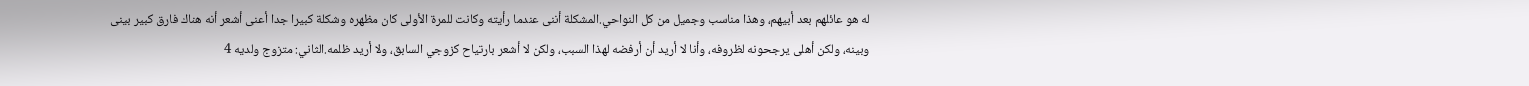له هو عائلهم بعد أبيهم، وهذا مناسب وجميل من كل النواحي.المشكلة أننى عندما رأيته وكانت للمرة الأولى كان مظهره وشكلة كبيرا جدا أعنى أشعر أنه هناك فارق كبير بينى وبينه، ولكن أهلى يرجحونه لظروفه، وأنا لا أريد أن أرفضه لهذا السبب، ولكن لا أشعر بارتياح كزوجي السابق، ولا أريد ظلمه.الثاني: متزوج ولديه 4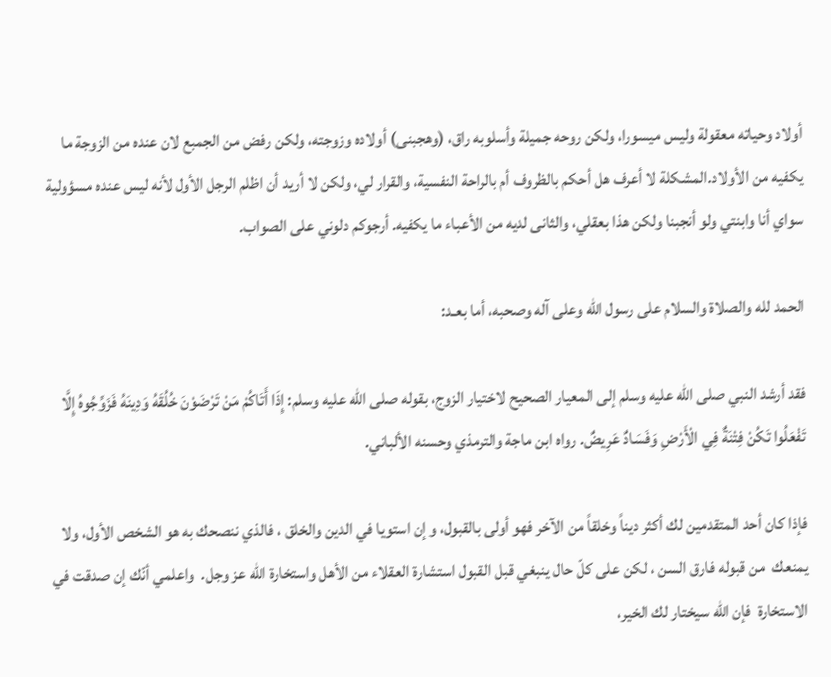أولاد وحياته معقولة وليس ميسورا، ولكن روحه جميلة وأسلوبه راق، (وهجبنى) أولاده وزوجته، ولكن رفض من الجمبع لان عنده من الزوجة ما يكفيه من الأولاد.المشكلة لا أعرف هل أحكم بالظروف أم بالراحة النفسية، والقرار لي، ولكن لا أريد أن اظلم الرجل الأول لأنه ليس عنده مسؤولية سواي أنا وابنتي ولو أنجبنا ولكن هذا بعقلي، والثانى لديه من الأعباء ما يكفيه. أرجوكم دلوني على الصواب.

الحمد لله والصلاة والسلام على رسول الله وعلى آله وصحبه، أما بعـد:

فقد أرشد النبي صلى الله عليه وسلم إلى المعيار الصحيح لاختيار الزوج، بقوله صلى الله عليه وسلم: إِذَا أَتَاكُمْ مَنْ تَرْضَوْنَ خُلُقَهُ وَدِينَهُ فَزَوِّجُوهُ إِلَّا تَفْعَلُوا تَكُنْ فِتْنَةٌ فِي الْأَرْضِ وَفَسَادٌ عَرِيضٌ. رواه ابن ماجة والترمذي وحسنه الألباني.

فإذا كان أحد المتقدمين لك أكثر ديناً وخلقاً من الآخر فهو أولى بالقبول، و إن استويا في الدين والخلق ، فالذي ننصحك به هو الشخص الأول، ولا يمنعك  من قبوله فارق السن ، لكن على كلّ حال ينبغي قبل القبول استشارة العقلاء من الأهل واستخارة الله عز وجل.  واعلمي أنّك إن صدقت في الاستخارة  فإن الله سيختار لك الخير،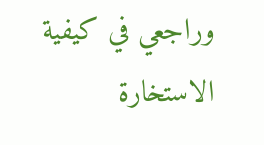وراجعي في كيفية الاستخارة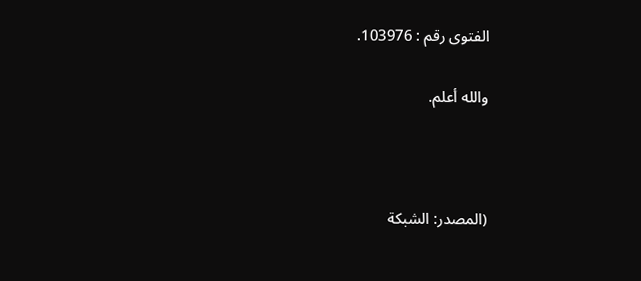الفتوى رقم : 103976.

والله أعلم.



(المصدر: الشبكة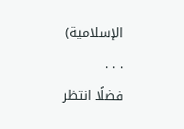الإسلامية)
. . .
فضلًا انتظر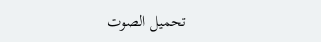تحميل الصوت